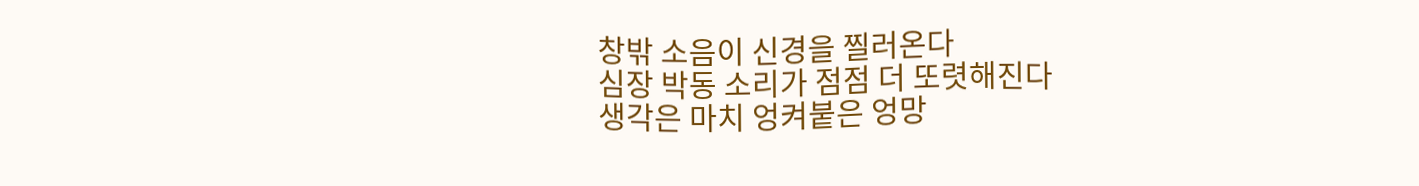창밖 소음이 신경을 찔러온다
심장 박동 소리가 점점 더 또렷해진다
생각은 마치 엉켜붙은 엉망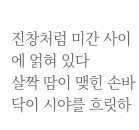진창처럼 미간 사이에 얽혀 있다
살짝 땀이 맺힌 손바닥이 시야를 흐릿하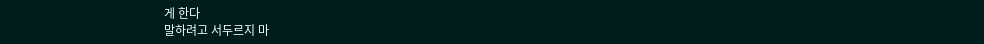게 한다
말하려고 서두르지 마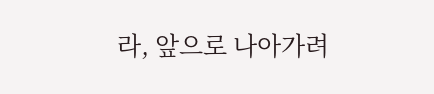라, 앞으로 나아가려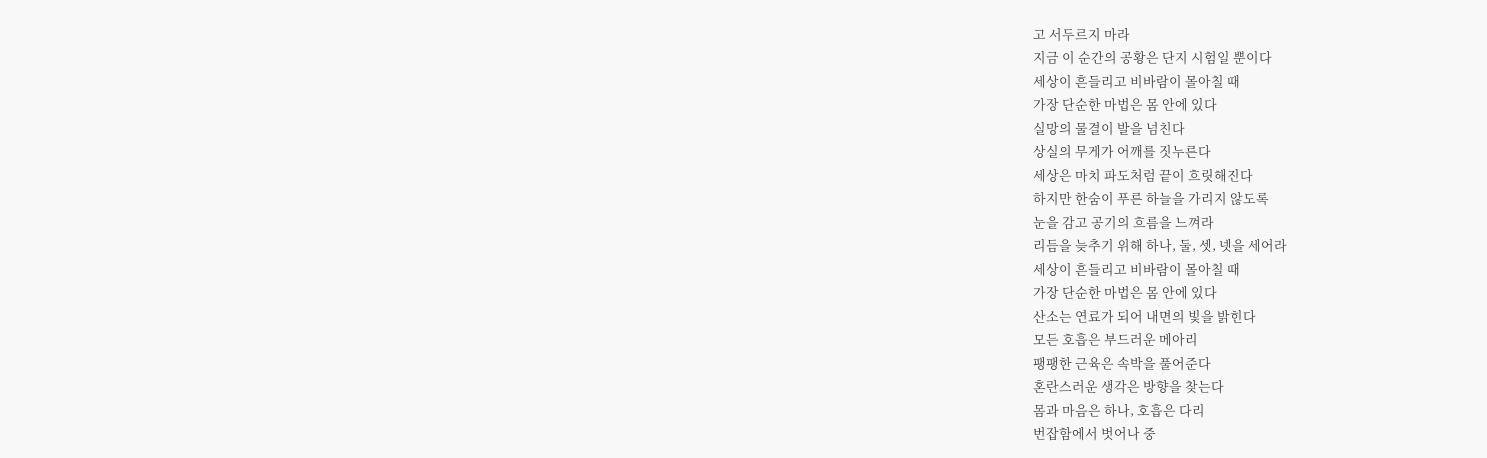고 서두르지 마라
지금 이 순간의 공황은 단지 시험일 뿐이다
세상이 흔들리고 비바람이 몰아칠 때
가장 단순한 마법은 몸 안에 있다
실망의 물결이 발을 넘친다
상실의 무게가 어깨를 짓누른다
세상은 마치 파도처럼 끝이 흐릿해진다
하지만 한숨이 푸른 하늘을 가리지 않도록
눈을 감고 공기의 흐름을 느껴라
리듬을 늦추기 위해 하나, 둘, 셋, 넷을 세어라
세상이 흔들리고 비바람이 몰아칠 때
가장 단순한 마법은 몸 안에 있다
산소는 연료가 되어 내면의 빛을 밝힌다
모든 호흡은 부드러운 메아리
팽팽한 근육은 속박을 풀어준다
혼란스러운 생각은 방향을 찾는다
몸과 마음은 하나, 호흡은 다리
번잡함에서 벗어나 중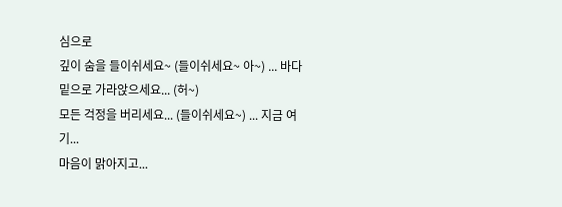심으로
깊이 숨을 들이쉬세요~ (들이쉬세요~ 아~) ... 바다 밑으로 가라앉으세요... (허~)
모든 걱정을 버리세요... (들이쉬세요~) ... 지금 여기...
마음이 맑아지고...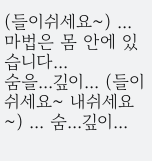(들이쉬세요~) ... 마법은 몸 안에 있습니다...
숨을...깊이... (들이쉬세요~ 내쉬세요~) ... 숨...깊이...